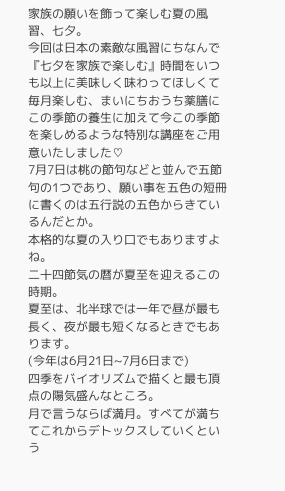家族の願いを飾って楽しむ夏の風習、七夕。
今回は日本の素敵な風習にちなんで『七夕を家族で楽しむ』時間をいつも以上に美味しく味わってほしくて毎月楽しむ、まいにちおうち薬膳にこの季節の養生に加えて今この季節を楽しめるような特別な講座をご用意いたしました♡
7月7日は桃の節句などと並んで五節句の1つであり、願い事を五色の短冊に書くのは五行説の五色からきているんだとか。
本格的な夏の入り口でもありますよね。
二十四節気の暦が夏至を迎えるこの時期。
夏至は、北半球では一年で昼が最も長く、夜が最も短くなるときでもあります。
(今年は6月21日~7月6日まで)
四季をバイオリズムで描くと最も頂点の陽気盛んなところ。
月で言うならば満月。すべてが満ちてこれからデトックスしていくという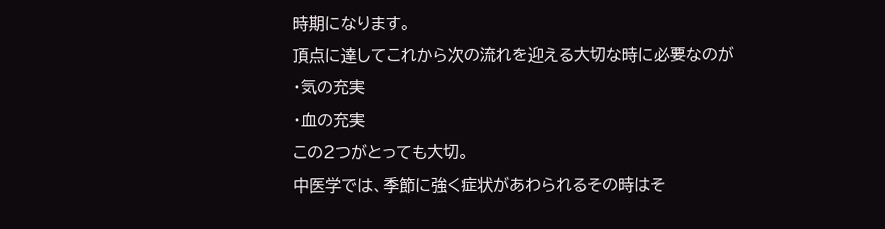時期になります。
頂点に達してこれから次の流れを迎える大切な時に必要なのが
・気の充実
・血の充実
この2つがとっても大切。
中医学では、季節に強く症状があわられるその時はそ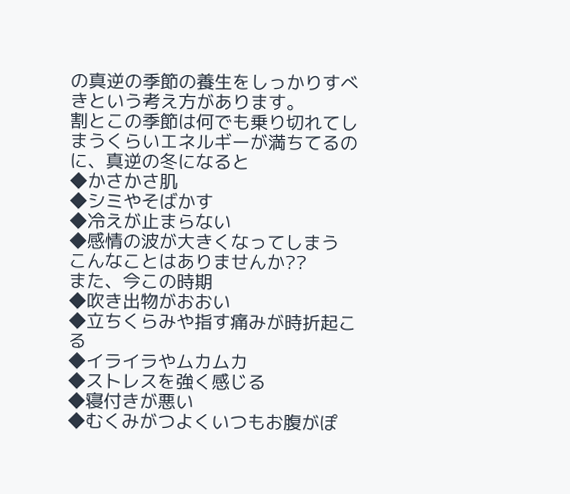の真逆の季節の養生をしっかりすべきという考え方があります。
割とこの季節は何でも乗り切れてしまうくらいエネルギーが満ちてるのに、真逆の冬になると
◆かさかさ肌
◆シミやそばかす
◆冷えが止まらない
◆感情の波が大きくなってしまう
こんなことはありませんか??
また、今この時期
◆吹き出物がおおい
◆立ちくらみや指す痛みが時折起こる
◆イライラやムカムカ
◆ストレスを強く感じる
◆寝付きが悪い
◆むくみがつよくいつもお腹がぽ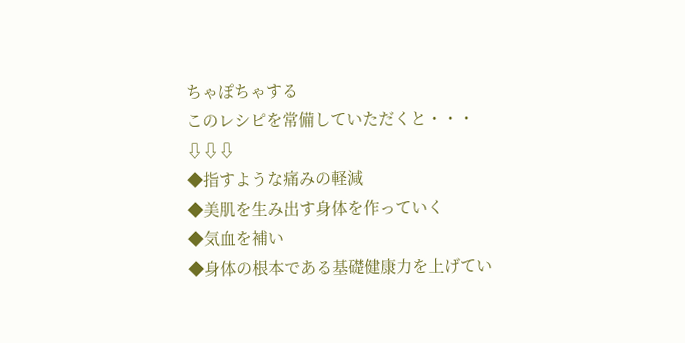ちゃぽちゃする
このレシピを常備していただくと・・・
⇩⇩⇩
◆指すような痛みの軽減
◆美肌を生み出す身体を作っていく
◆気血を補い
◆身体の根本である基礎健康力を上げてい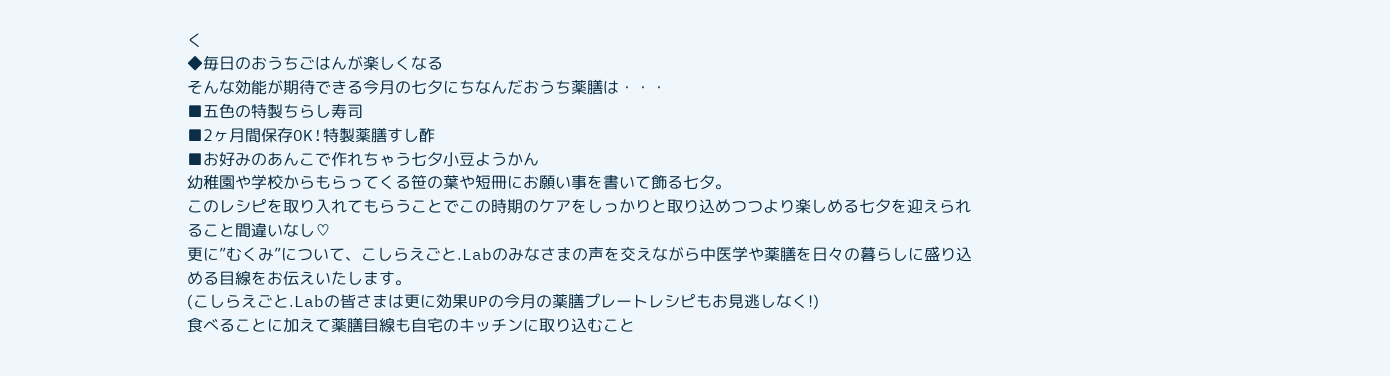く
◆毎日のおうちごはんが楽しくなる
そんな効能が期待できる今月の七夕にちなんだおうち薬膳は・・・
■五色の特製ちらし寿司
■2ヶ月間保存OK!特製薬膳すし酢
■お好みのあんこで作れちゃう七夕小豆ようかん
幼稚園や学校からもらってくる笹の葉や短冊にお願い事を書いて飾る七夕。
このレシピを取り入れてもらうことでこの時期のケアをしっかりと取り込めつつより楽しめる七夕を迎えられること間違いなし♡
更に”むくみ”について、こしらえごと.Labのみなさまの声を交えながら中医学や薬膳を日々の暮らしに盛り込める目線をお伝えいたします。
(こしらえごと.Labの皆さまは更に効果UPの今月の薬膳プレートレシピもお見逃しなく!)
食べることに加えて薬膳目線も自宅のキッチンに取り込むこと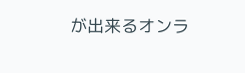が出来るオンラ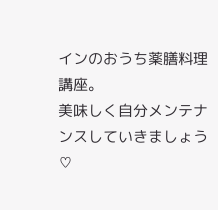インのおうち薬膳料理講座。
美味しく自分メンテナンスしていきましょう♡